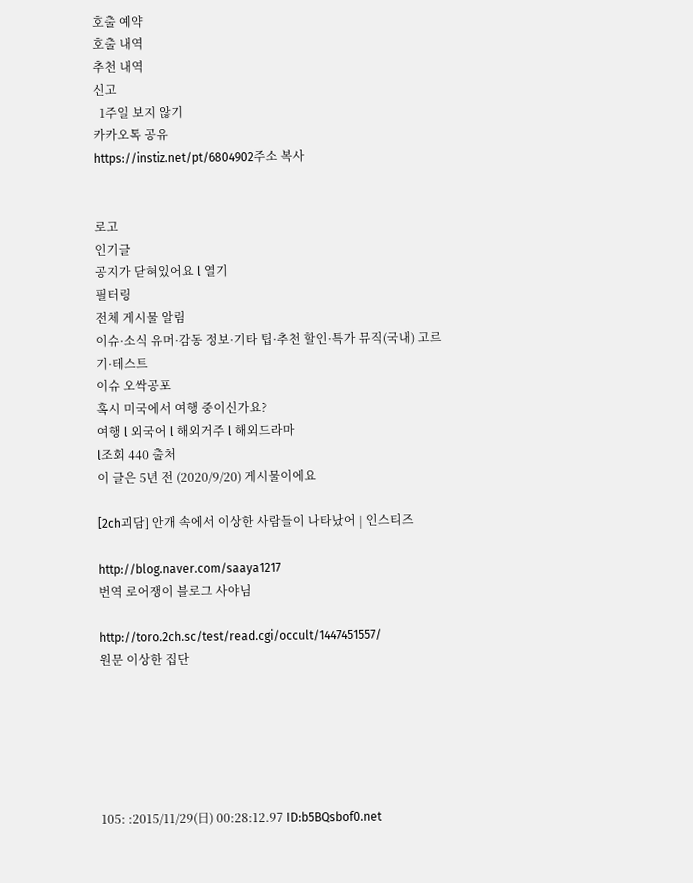호출 예약
호출 내역
추천 내역
신고
  1주일 보지 않기
카카오톡 공유
https://instiz.net/pt/6804902주소 복사


로고
인기글
공지가 닫혀있어요 l 열기
필터링
전체 게시물 알림
이슈·소식 유머·감동 정보·기타 팁·추천 할인·특가 뮤직(국내) 고르기·테스트
이슈 오싹공포
혹시 미국에서 여행 중이신가요?
여행 l 외국어 l 해외거주 l 해외드라마
l조회 440 출처
이 글은 5년 전 (2020/9/20) 게시물이에요

[2ch괴담] 안개 속에서 이상한 사람들이 나타났어 | 인스티즈

http://blog.naver.com/saaya1217
번역 로어쟁이 블로그 사야님

http://toro.2ch.sc/test/read.cgi/occult/1447451557/
원문 이상한 집단






105: :2015/11/29(日) 00:28:12.97 ID:b5BQsbof0.net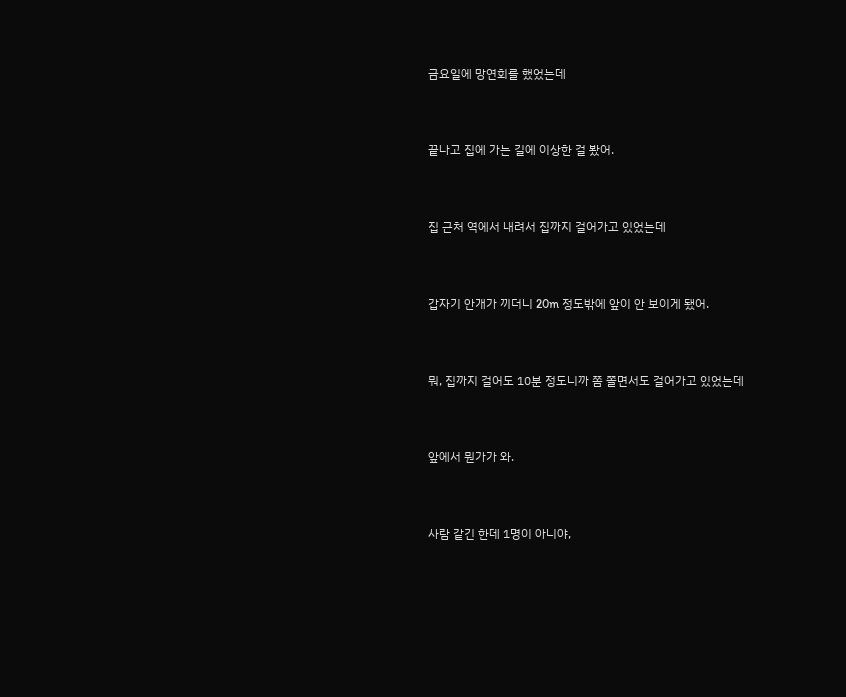금요일에 망연회를 했었는데



끝나고 집에 가는 길에 이상한 걸 봤어.



집 근처 역에서 내려서 집까지 걸어가고 있었는데



갑자기 안개가 끼더니 20m 정도밖에 앞이 안 보이게 됐어.



뭐, 집까지 걸어도 10분 정도니까 쫌 쫄면서도 걸어가고 있었는데



앞에서 뭔가가 와.



사람 같긴 한데 1명이 아니야,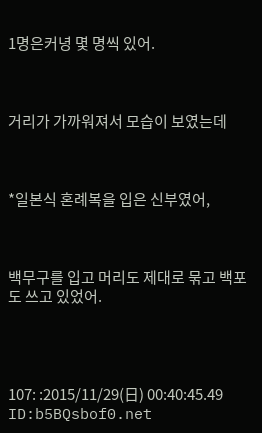1명은커녕 몇 명씩 있어.



거리가 가까워져서 모습이 보였는데



*일본식 혼례복을 입은 신부였어,



백무구를 입고 머리도 제대로 묶고 백포도 쓰고 있었어.




107: :2015/11/29(日) 00:40:45.49 ID:b5BQsbof0.net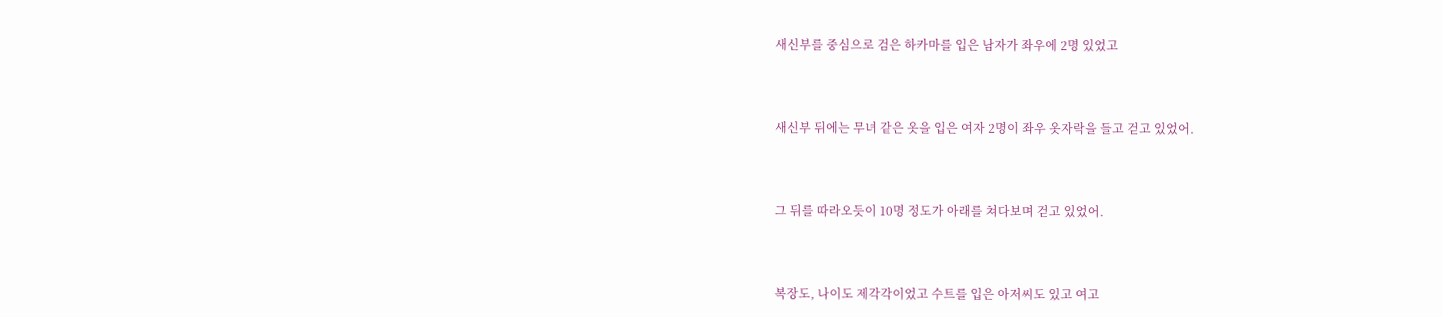새신부를 중심으로 검은 하카마를 입은 남자가 좌우에 2명 있었고



새신부 뒤에는 무녀 같은 옷을 입은 여자 2명이 좌우 옷자락을 들고 걷고 있었어.



그 뒤를 따라오듯이 10명 정도가 아래를 쳐다보며 걷고 있었어.



복장도, 나이도 제각각이었고 수트를 입은 아저씨도 있고 여고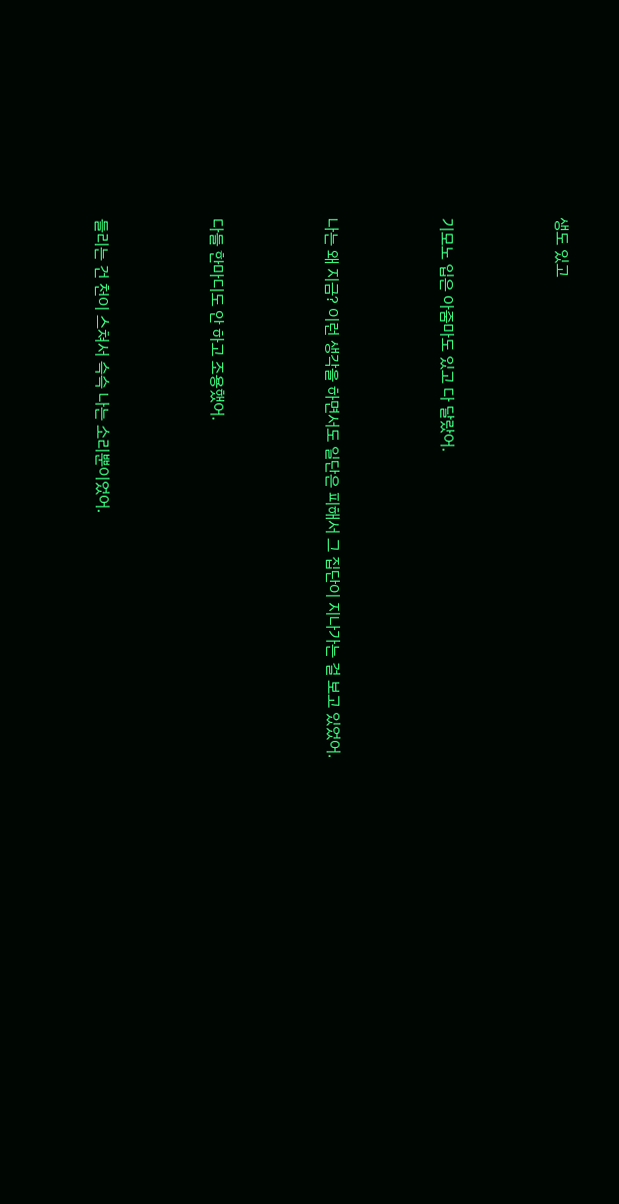생도 있고



기모노 입은 아줌마도 있고 다 달랐어.



나는 왜 지금? 이런 생각을 하면서도 일단은 피해서 그 집단이 지나가는 걸 보고 있었어.



다들 한마디도 안 하고 조용했어.



들리는 건 천이 스쳐서 슥슥 나는 소리뿐이었어.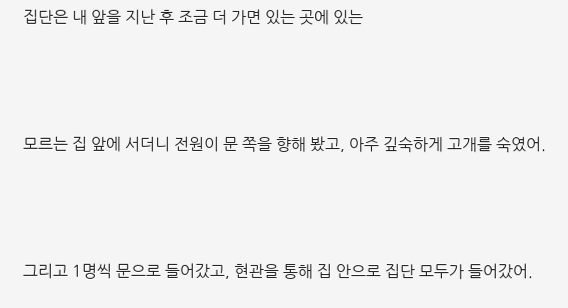집단은 내 앞을 지난 후 조금 더 가면 있는 곳에 있는



모르는 집 앞에 서더니 전원이 문 쪽을 향해 봤고, 아주 깊숙하게 고개를 숙였어.



그리고 1명씩 문으로 들어갔고, 현관을 통해 집 안으로 집단 모두가 들어갔어.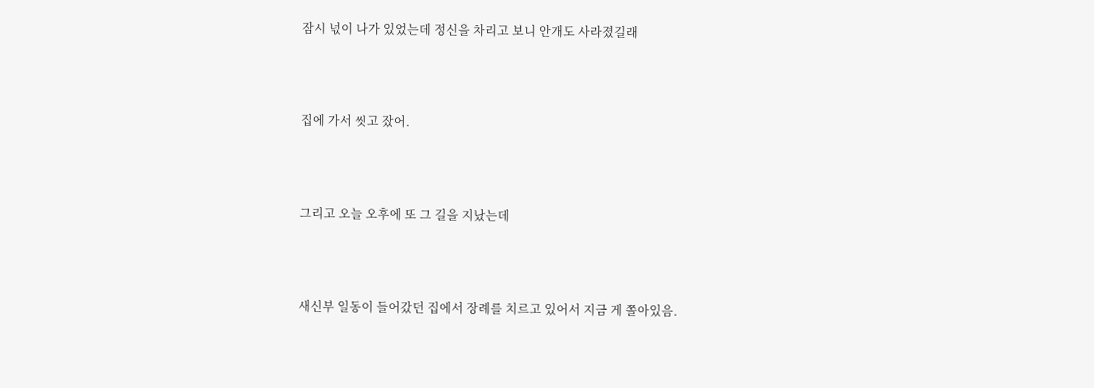잠시 넋이 나가 있었는데 정신을 차리고 보니 안개도 사라졌길래



집에 가서 씻고 잤어.



그리고 오늘 오후에 또 그 길을 지났는데



새신부 일동이 들어갔던 집에서 장례를 치르고 있어서 지금 게 쫄아있음.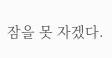잠을 못 자겠다.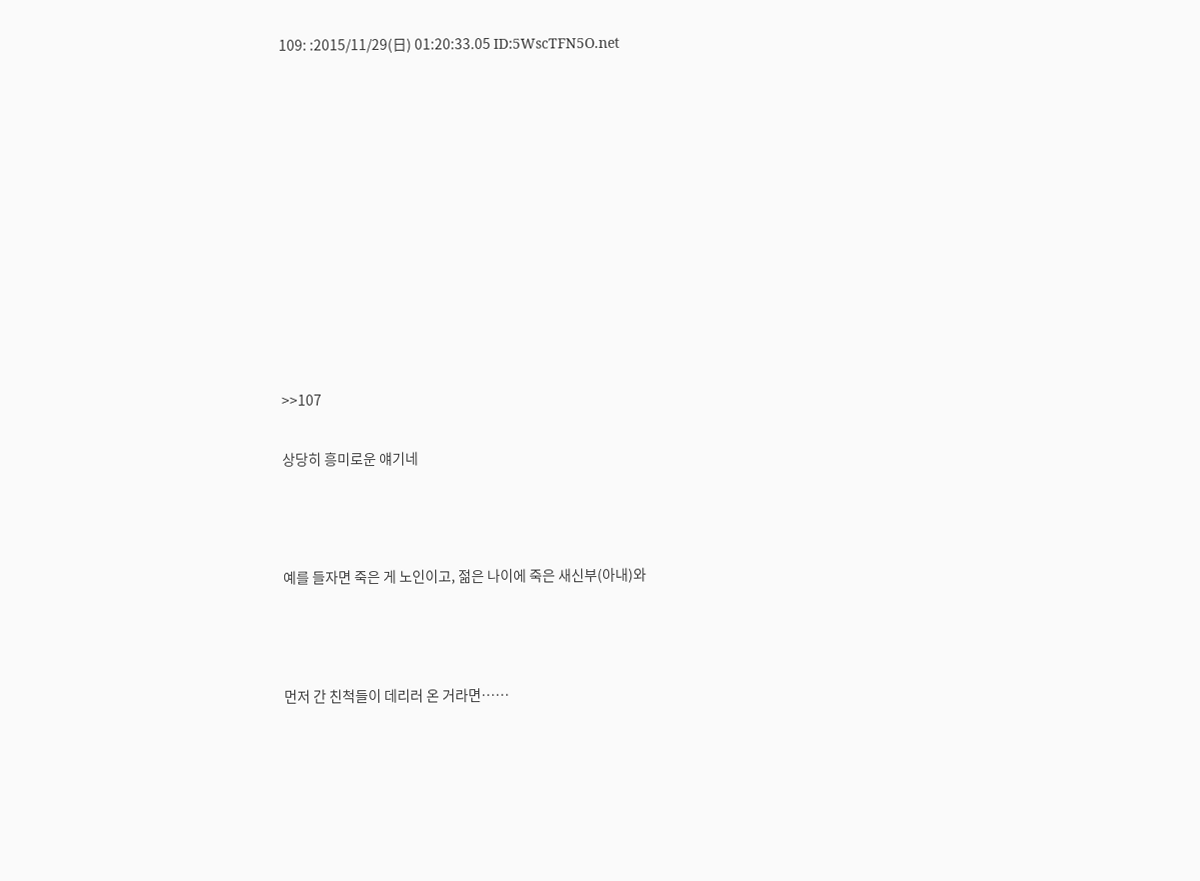109: :2015/11/29(日) 01:20:33.05 ID:5WscTFN5O.net











>>107

상당히 흥미로운 얘기네



예를 들자면 죽은 게 노인이고, 젊은 나이에 죽은 새신부(아내)와



먼저 간 친척들이 데리러 온 거라면……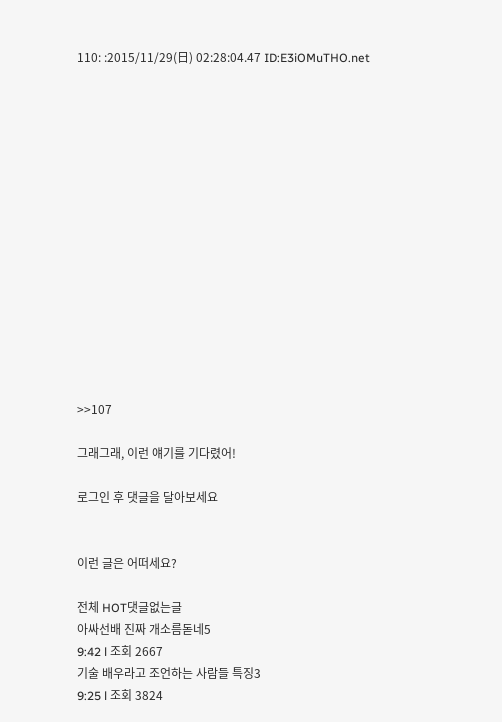110: :2015/11/29(日) 02:28:04.47 ID:E3iOMuTHO.net















>>107

그래그래, 이런 얘기를 기다렸어!

로그인 후 댓글을 달아보세요


이런 글은 어떠세요?

전체 HOT댓글없는글
아싸선배 진짜 개소름돋네5
9:42 l 조회 2667
기술 배우라고 조언하는 사람들 특징3
9:25 l 조회 3824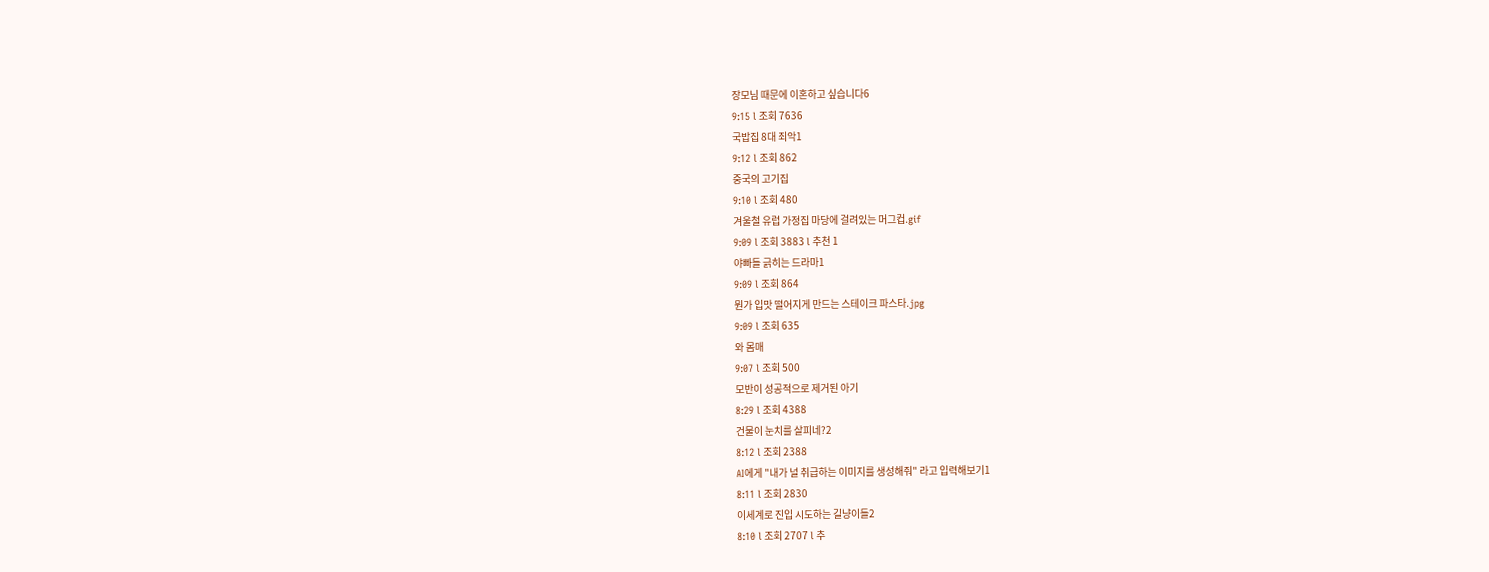장모님 때문에 이혼하고 싶습니다6
9:15 l 조회 7636
국밥집 8대 죄악1
9:12 l 조회 862
중국의 고기집
9:10 l 조회 480
겨울철 유럽 가정집 마당에 걸려있는 머그컵.gif
9:09 l 조회 3883 l 추천 1
야빠들 긁히는 드라마1
9:09 l 조회 864
뭔가 입맛 떨어지게 만드는 스테이크 파스타.jpg
9:09 l 조회 635
와 몸매
9:07 l 조회 500
모반이 성공적으로 제거된 아기
8:29 l 조회 4388
건물이 눈치를 살피네?2
8:12 l 조회 2388
AI에게 "내가 널 취급하는 이미지를 생성해줘" 라고 입력해보기1
8:11 l 조회 2830
이세계로 진입 시도하는 길냥이들2
8:10 l 조회 2707 l 추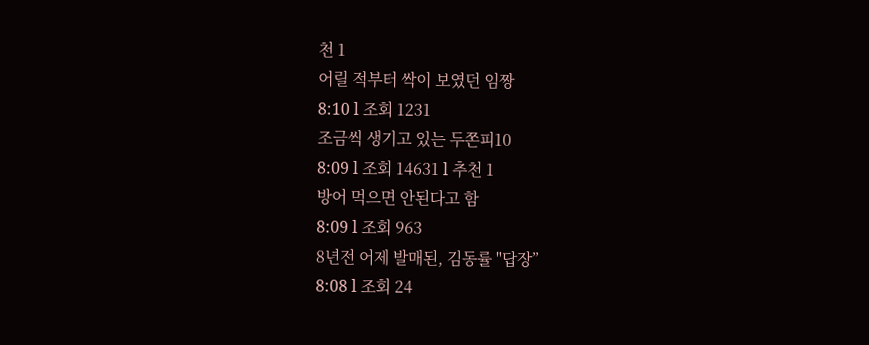천 1
어릴 적부터 싹이 보였던 임짱
8:10 l 조회 1231
조금씩 생기고 있는 두쫀피10
8:09 l 조회 14631 l 추천 1
방어 먹으면 안된다고 함
8:09 l 조회 963
8년전 어제 발매된, 김동률 "답장”
8:08 l 조회 24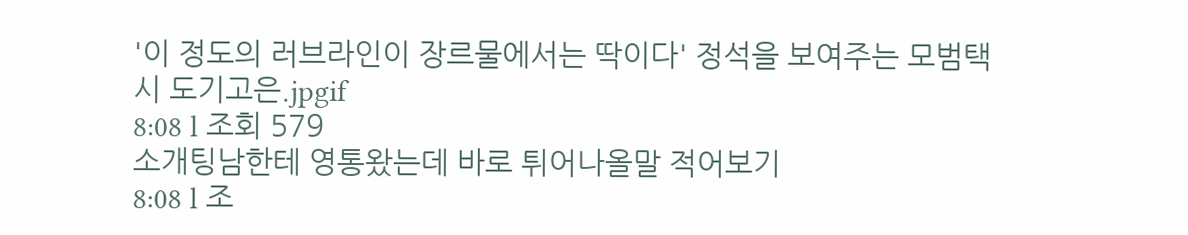'이 정도의 러브라인이 장르물에서는 딱이다' 정석을 보여주는 모범택시 도기고은.jpgif
8:08 l 조회 579
소개팅남한테 영통왔는데 바로 튀어나올말 적어보기
8:08 l 조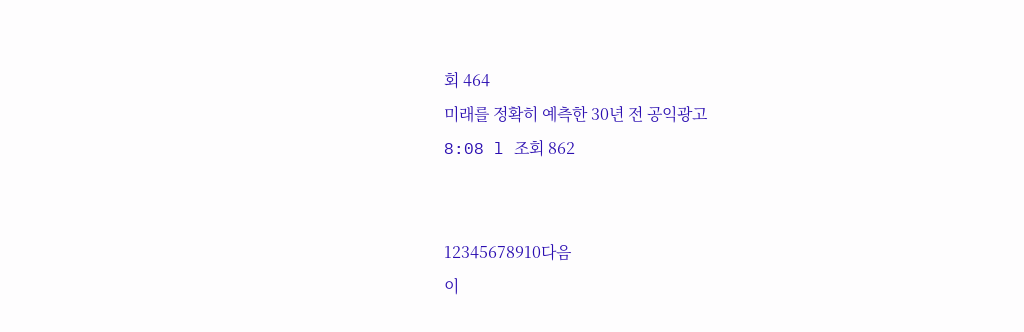회 464
미래를 정확히 예측한 30년 전 공익광고
8:08 l 조회 862


12345678910다음
이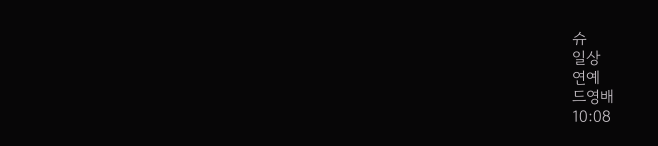슈
일상
연예
드영배
10:08